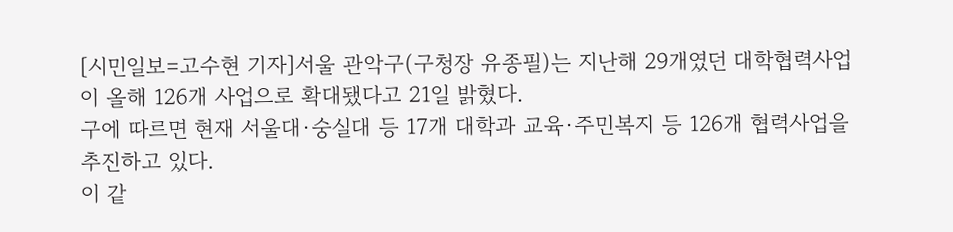[시민일보=고수현 기자]서울 관악구(구청장 유종필)는 지난해 29개였던 대학협력사업이 올해 126개 사업으로 확대됐다고 21일 밝혔다.
구에 따르면 현재 서울대·숭실대 등 17개 대학과 교육·주민복지 등 126개 협력사업을 추진하고 있다.
이 같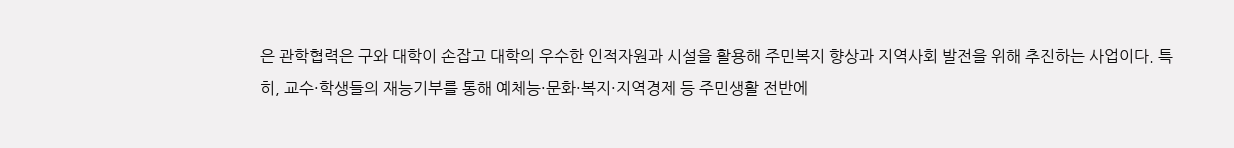은 관학협력은 구와 대학이 손잡고 대학의 우수한 인적자원과 시설을 활용해 주민복지 향상과 지역사회 발전을 위해 추진하는 사업이다. 특히, 교수·학생들의 재능기부를 통해 예체능·문화·복지·지역경제 등 주민생활 전반에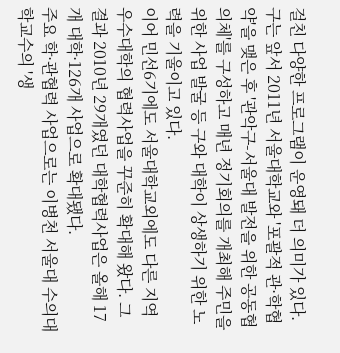걸친 다양한 프로그램이 운영돼 더 의미가 있다.
구는 앞서 2011년 서울대학교와 '포괄적 관·학협약'을 맺은 후 '관악구-서울대 발전을 위한 공동협의체'를 구성하고 매년 정기회의를 개최해 주민을 위한 사업 발굴 등 구와 대학이 상생하기 위한 노력을 기울이고 있다.
이어 민선6기에도 서울대학교외에도 다른 지역 우수대학의 협력사업을 꾸준히 확대해 왔다. 그 결과 2010년 29개였던 대학협력사업은 올해 17개 대학·126개 사업으로 확대됐다.
주요 학·관협력 사업으로는 이병천 서울대 수의대학교수의 '생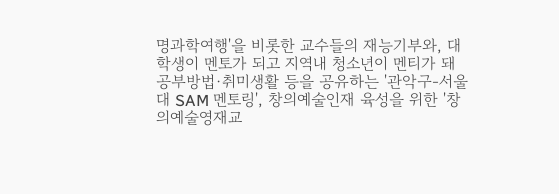명과학여행'을 비롯한 교수들의 재능기부와, 대학생이 멘토가 되고 지역내 청소년이 멘티가 돼 공부방법·취미생활 등을 공유하는 '관악구-서울대 SAM 멘토링', 창의예술인재 육성을 위한 '창의예술영재교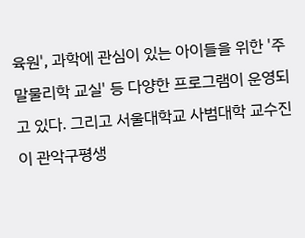육원', 과학에 관심이 있는 아이들을 위한 '주말물리학 교실' 등 다양한 프로그램이 운영되고 있다. 그리고 서울대학교 사범대학 교수진이 관악구평생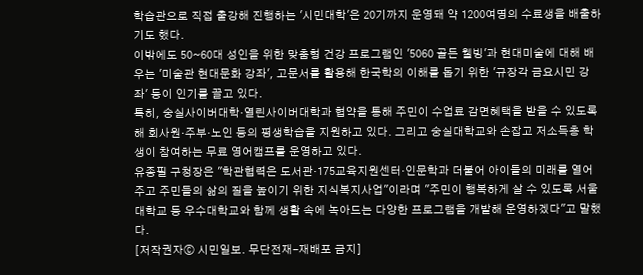학습관으로 직접 출강해 진행하는 '시민대학'은 20기까지 운영돼 약 1200여명의 수료생을 배출하기도 했다.
이밖에도 50~60대 성인을 위한 맞춤형 건강 프로그램인 '5060 골든 웰빙'과 현대미술에 대해 배우는 '미술관 현대문화 강좌', 고문서를 활용해 한국학의 이해를 돕기 위한 '규장각 금요시민 강좌' 등이 인기를 끌고 있다.
특히, 숭실사이버대학·열린사이버대학과 협약을 통해 주민이 수업료 감면혜택을 받을 수 있도록 해 회사원·주부·노인 등의 평생학습을 지원하고 있다. 그리고 숭실대학교와 손잡고 저소득층 학생이 참여하는 무료 영어캠프를 운영하고 있다.
유종필 구청장은 "학관협력은 도서관·175교육지원센터·인문학과 더불어 아이들의 미래를 열어주고 주민들의 삶의 질을 높이기 위한 지식복지사업"이라며 "주민이 행복하게 살 수 있도록 서울대학교 등 우수대학교와 함께 생활 속에 녹아드는 다양한 프로그램을 개발해 운영하겠다"고 말했다.
[저작권자ⓒ 시민일보. 무단전재-재배포 금지]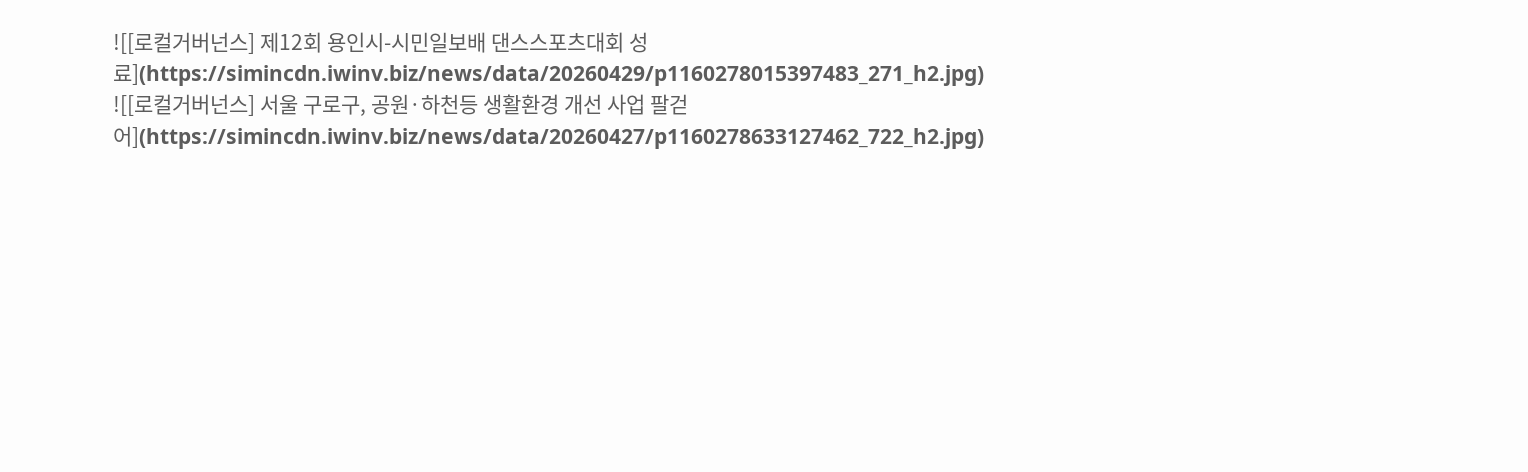![[로컬거버넌스] 제12회 용인시-시민일보배 댄스스포츠대회 성료](https://simincdn.iwinv.biz/news/data/20260429/p1160278015397483_271_h2.jpg)
![[로컬거버넌스] 서울 구로구, 공원·하천등 생활환경 개선 사업 팔걷어](https://simincdn.iwinv.biz/news/data/20260427/p1160278633127462_722_h2.jpg)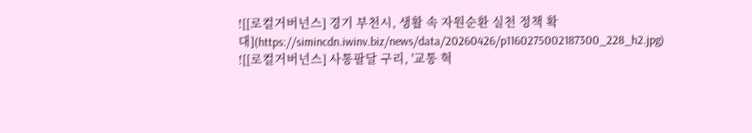![[로컬거버넌스] 경기 부천시, 생활 속 자원순환 실천 정책 확대](https://simincdn.iwinv.biz/news/data/20260426/p1160275002187300_228_h2.jpg)
![[로컬거버넌스] 사통팔달 구리, '교통 혁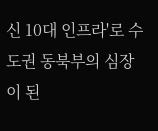신 10대 인프라'로 수도권 동북부의 심장이 된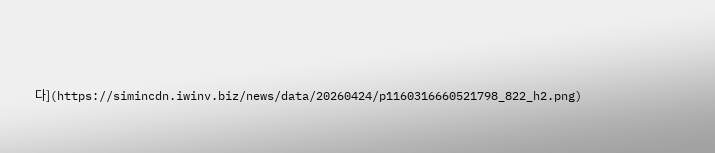다](https://simincdn.iwinv.biz/news/data/20260424/p1160316660521798_822_h2.png)